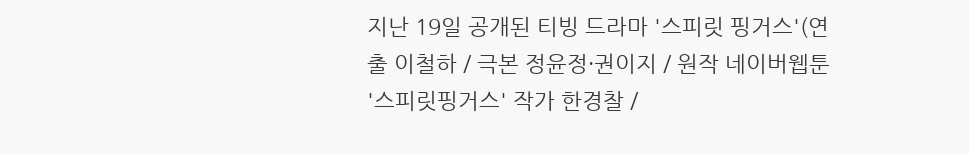지난 19일 공개된 티빙 드라마 '스피릿 핑거스'(연출 이철하 / 극본 정윤정·권이지 / 원작 네이버웹툰 '스피릿핑거스' 작가 한경찰 /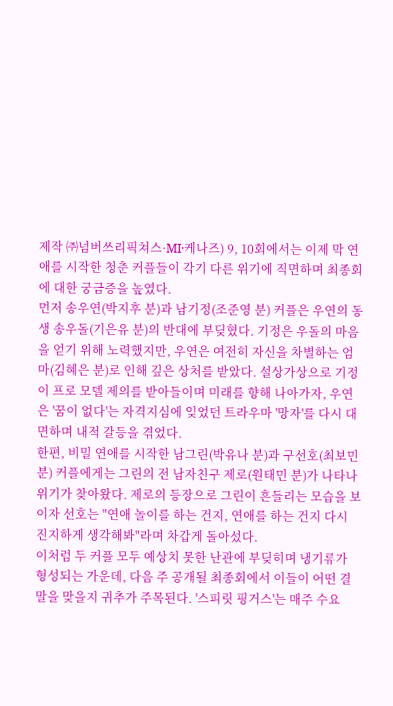제작 ㈜넘버쓰리픽쳐스·MI·케나즈) 9, 10회에서는 이제 막 연애를 시작한 청춘 커플들이 각기 다른 위기에 직면하며 최종회에 대한 궁금증을 높였다.
먼저 송우연(박지후 분)과 남기정(조준영 분) 커플은 우연의 동생 송우돌(기은유 분)의 반대에 부딪혔다. 기정은 우돌의 마음을 얻기 위해 노력했지만, 우연은 여전히 자신을 차별하는 엄마(김혜은 분)로 인해 깊은 상처를 받았다. 설상가상으로 기정이 프로 모델 제의를 받아들이며 미래를 향해 나아가자, 우연은 '꿈이 없다'는 자격지심에 잊었던 트라우마 '망자'를 다시 대면하며 내적 갈등을 겪었다.
한편, 비밀 연애를 시작한 남그린(박유나 분)과 구선호(최보민 분) 커플에게는 그린의 전 남자친구 제로(원태민 분)가 나타나 위기가 찾아왔다. 제로의 등장으로 그린이 흔들리는 모습을 보이자 선호는 "연애 놀이를 하는 건지, 연애를 하는 건지 다시 진지하게 생각해봐"라며 차갑게 돌아섰다.
이처럼 두 커플 모두 예상치 못한 난관에 부딪히며 냉기류가 형성되는 가운데, 다음 주 공개될 최종회에서 이들이 어떤 결말을 맞을지 귀추가 주목된다. '스피릿 핑거스'는 매주 수요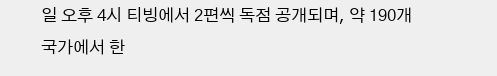일 오후 4시 티빙에서 2편씩 독점 공개되며, 약 190개 국가에서 한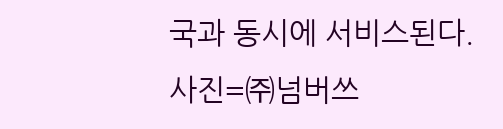국과 동시에 서비스된다.
사진=㈜넘버쓰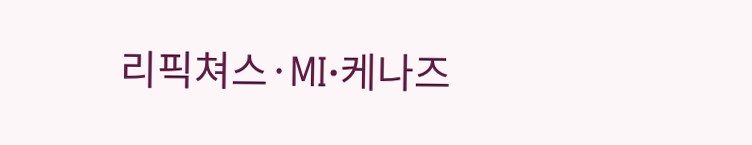리픽쳐스·MI·케나즈